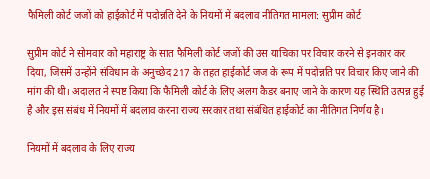फैमिली कोर्ट जजों को हाईकोर्ट में पदोन्नति देने के नियमों में बदलाव नीतिगत मामला: सुप्रीम कोर्ट

सुप्रीम कोर्ट ने सोमवार को महाराष्ट्र के सात फैमिली कोर्ट जजों की उस याचिका पर विचार करने से इनकार कर दिया, जिसमें उन्होंने संविधान के अनुच्छेद 217 के तहत हाईकोर्ट जज के रूप में पदोन्नति पर विचार किए जाने की मांग की थी। अदालत ने स्पष्ट किया कि फैमिली कोर्ट के लिए अलग कैडर बनाए जाने के कारण यह स्थिति उत्पन्न हुई है और इस संबंध में नियमों में बदलाव करना राज्य सरकार तथा संबंधित हाईकोर्ट का नीतिगत निर्णय है।

नियमों में बदलाव के लिए राज्य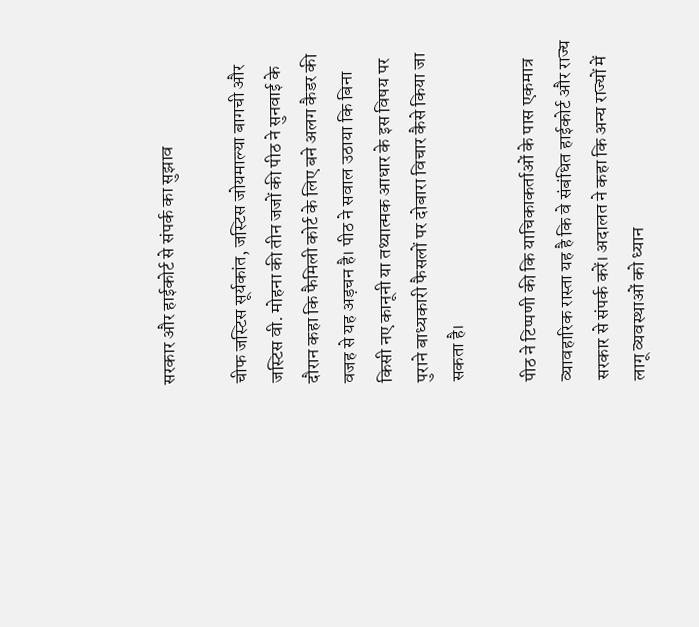सरकार और हाईकोर्ट से संपर्क का सुझाव

चीफ जस्टिस सूर्यकांत, जस्टिस जोयमाल्या बागची और जस्टिस वी. मोहना की तीन जजों की पीठ ने सुनवाई के दौरान कहा कि फैमिली कोर्ट के लिए बने अलग कैडर की वजह से यह अड़चन है। पीठ ने सवाल उठाया कि बिना किसी नए कानूनी या तथ्यात्मक आधार के इस विषय पर पुराने बाध्यकारी फैसलों पर दोबारा विचार कैसे किया जा सकता है।

पीठ ने टिप्पणी की कि याचिकाकर्ताओं के पास एकमात्र व्यावहारिक रास्ता यह है कि वे संबंधित हाईकोर्ट और राज्य सरकार से संपर्क करें। अदालत ने कहा कि अन्य राज्यों में लागू व्यवस्थाओं को ध्यान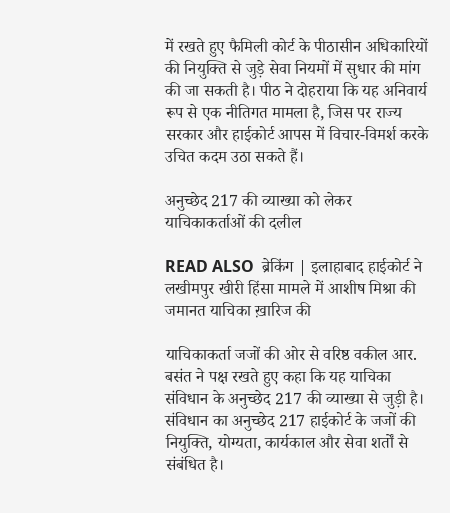में रखते हुए फैमिली कोर्ट के पीठासीन अधिकारियों की नियुक्ति से जुड़े सेवा नियमों में सुधार की मांग की जा सकती है। पीठ ने दोहराया कि यह अनिवार्य रूप से एक नीतिगत मामला है, जिस पर राज्य सरकार और हाईकोर्ट आपस में विचार-विमर्श करके उचित कदम उठा सकते हैं।

अनुच्छेद 217 की व्याख्या को लेकर याचिकाकर्ताओं की दलील

READ ALSO  ब्रेकिंग | इलाहाबाद हाईकोर्ट ने लखीमपुर खीरी हिंसा मामले में आशीष मिश्रा की जमानत याचिका ख़ारिज की

याचिकाकर्ता जजों की ओर से वरिष्ठ वकील आर. बसंत ने पक्ष रखते हुए कहा कि यह याचिका संविधान के अनुच्छेद 217 की व्याख्या से जुड़ी है। संविधान का अनुच्छेद 217 हाईकोर्ट के जजों की नियुक्ति, योग्यता, कार्यकाल और सेवा शर्तों से संबंधित है।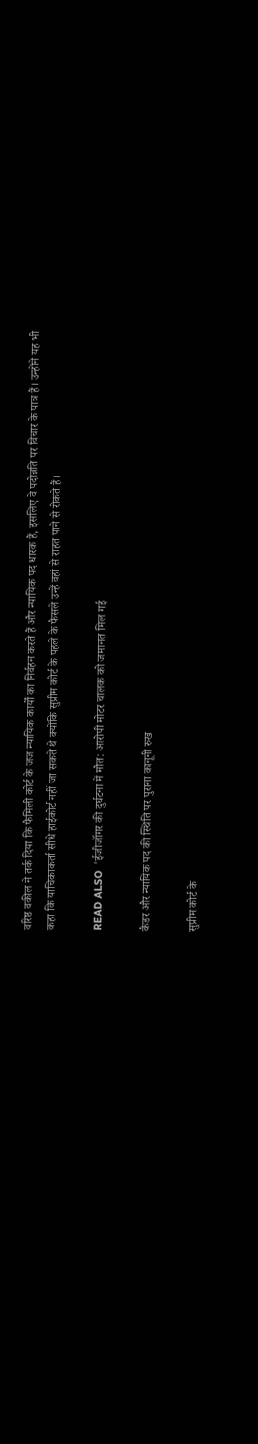वरिष्ठ वकील ने तर्क दिया कि फैमिली कोर्ट के जज न्यायिक कार्यों का निर्वहन करते हैं और न्यायिक पद धारक हैं, इसलिए वे पदोन्नति पर विचार के पात्र हैं। उन्होंने यह भी कहा कि याचिकाकर्ता सीधे हाईकोर्ट नहीं जा सकते थे क्योंकि सुप्रीम कोर्ट के पहले के फैसले उन्हें वहां से राहत पाने से रोकते हैं।

READ ALSO  'ईजीजॉगर की दुर्घटना में मौत: आरोपी मोटर चालक को जमानत मिल गई

कैडर और न्यायिक पद की स्थिति पर पुराना कानूनी रुख

सुप्रीम कोर्ट के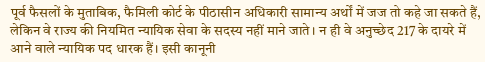पूर्व फैसलों के मुताबिक, फैमिली कोर्ट के पीठासीन अधिकारी सामान्य अर्थों में जज तो कहे जा सकते हैं, लेकिन वे राज्य की नियमित न्यायिक सेवा के सदस्य नहीं माने जाते। न ही वे अनुच्छेद 217 के दायरे में आने वाले न्यायिक पद धारक हैं। इसी कानूनी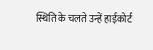स्थिति के चलते उन्हें हाईकोर्ट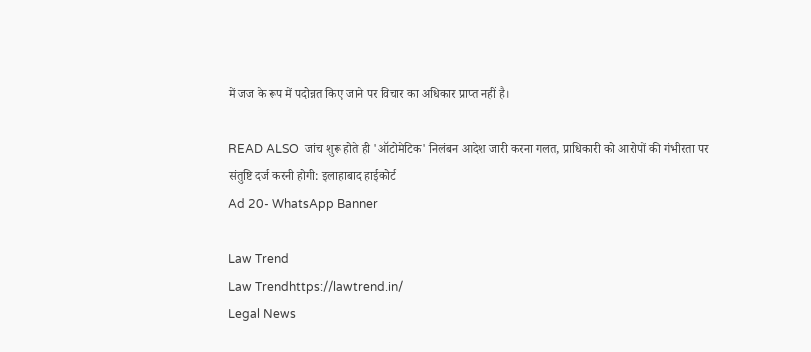में जज के रूप में पदोन्नत किए जाने पर विचार का अधिकार प्राप्त नहीं है।

READ ALSO  जांच शुरू होते ही 'ऑटोमेटिक' निलंबन आदेश जारी करना गलत, प्राधिकारी को आरोपों की गंभीरता पर संतुष्टि दर्ज करनी होगी: इलाहाबाद हाईकोर्ट
Ad 20- WhatsApp Banner

Law Trend
Law Trendhttps://lawtrend.in/
Legal News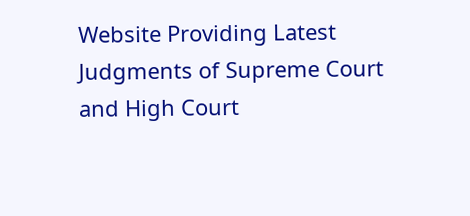Website Providing Latest Judgments of Supreme Court and High Court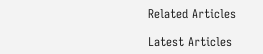Related Articles

Latest Articles